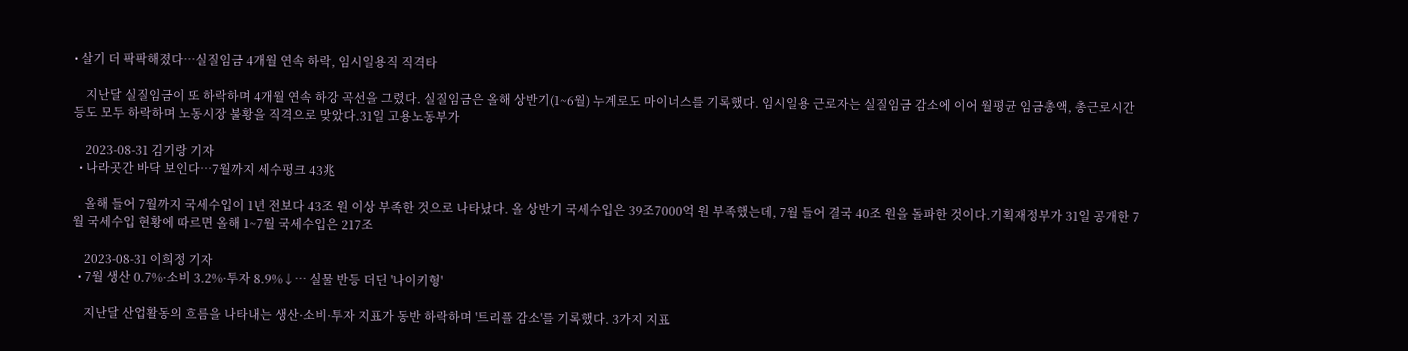• 살기 더 팍팍해졌다…실질임금 4개월 연속 하락, 임시일용직 직격타

    지난달 실질임금이 또 하락하며 4개월 연속 하강 곡선을 그렸다. 실질임금은 올해 상반기(1~6월) 누계로도 마이너스를 기록했다. 임시일용 근로자는 실질임금 감소에 이어 월평균 임금총액, 총근로시간 등도 모두 하락하며 노동시장 불황을 직격으로 맞았다.31일 고용노동부가

    2023-08-31 김기랑 기자
  • 나라곳간 바닥 보인다…7월까지 세수펑크 43兆

    올해 들어 7월까지 국세수입이 1년 전보다 43조 원 이상 부족한 것으로 나타났다. 올 상반기 국세수입은 39조7000억 원 부족했는데, 7월 들어 결국 40조 원을 돌파한 것이다.기획재정부가 31일 공개한 7월 국세수입 현황에 따르면 올해 1~7월 국세수입은 217조

    2023-08-31 이희정 기자
  • 7월 생산 0.7%·소비 3.2%·투자 8.9%↓… 실물 반등 더딘 '나이키형'

    지난달 산업활동의 흐름을 나타내는 생산·소비·투자 지표가 동반 하락하며 '트리플 감소'를 기록했다. 3가지 지표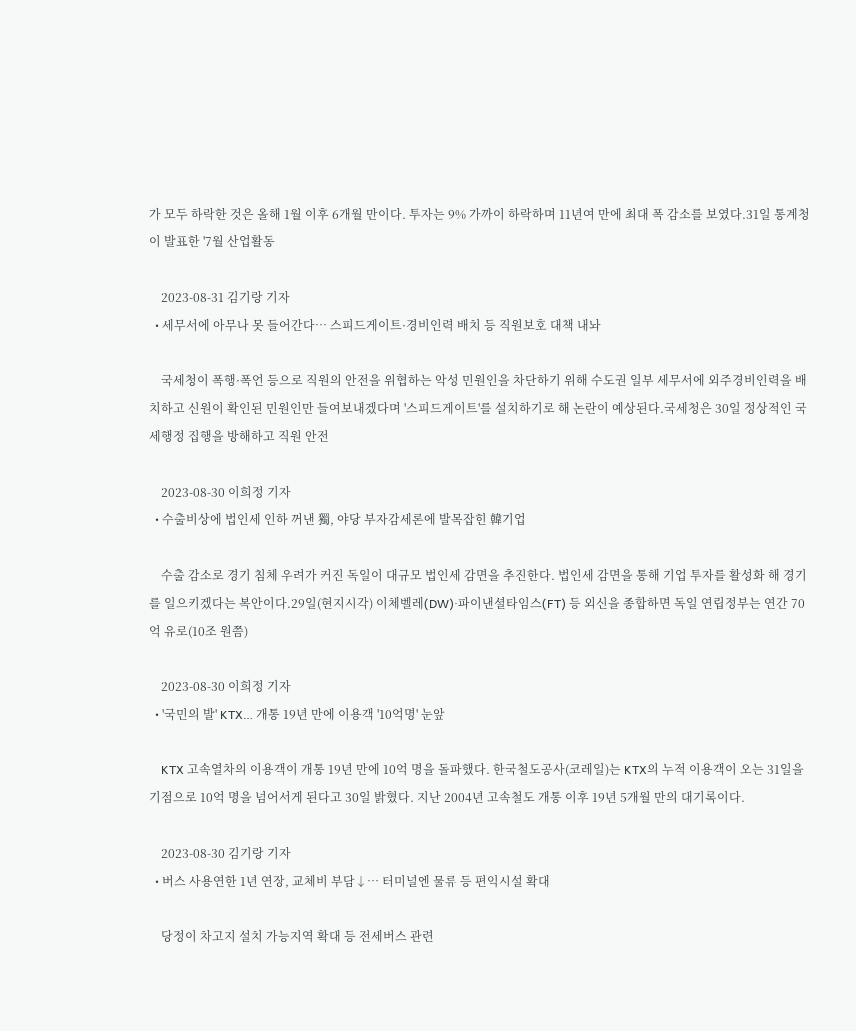가 모두 하락한 것은 올해 1월 이후 6개월 만이다. 투자는 9% 가까이 하락하며 11년여 만에 최대 폭 감소를 보였다.31일 통계청이 발표한 '7월 산업활동

    2023-08-31 김기랑 기자
  • 세무서에 아무나 못 들어간다… 스피드게이트·경비인력 배치 등 직원보호 대책 내놔

    국세청이 폭행·폭언 등으로 직원의 안전을 위협하는 악성 민원인을 차단하기 위해 수도권 일부 세무서에 외주경비인력을 배치하고 신원이 확인된 민원인만 들여보내겠다며 '스피드게이트'를 설치하기로 해 논란이 예상된다.국세청은 30일 정상적인 국세행정 집행을 방해하고 직원 안전

    2023-08-30 이희정 기자
  • 수출비상에 법인세 인하 꺼낸 獨, 야당 부자감세론에 발목잡힌 韓기업

    수출 감소로 경기 침체 우려가 커진 독일이 대규모 법인세 감면을 추진한다. 법인세 감면을 통해 기업 투자를 활성화 해 경기를 일으키겠다는 복안이다.29일(현지시각) 이체벨레(DW)·파이낸셜타임스(FT) 등 외신을 종합하면 독일 연립정부는 연간 70억 유로(10조 원쯤)

    2023-08-30 이희정 기자
  • '국민의 발' KTX… 개통 19년 만에 이용객 '10억명' 눈앞

    KTX 고속열차의 이용객이 개통 19년 만에 10억 명을 돌파했다. 한국철도공사(코레일)는 KTX의 누적 이용객이 오는 31일을 기점으로 10억 명을 넘어서게 된다고 30일 밝혔다. 지난 2004년 고속철도 개통 이후 19년 5개월 만의 대기록이다.

    2023-08-30 김기랑 기자
  • 버스 사용연한 1년 연장, 교체비 부담↓… 터미널엔 물류 등 편익시설 확대

    당정이 차고지 설치 가능지역 확대 등 전세버스 관련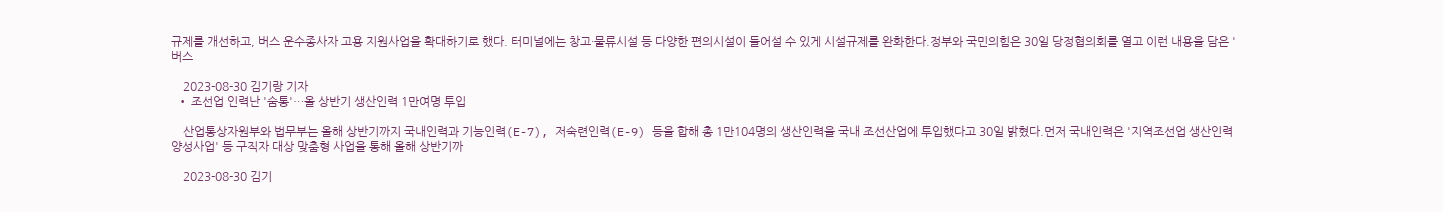규제를 개선하고, 버스 운수종사자 고용 지원사업을 확대하기로 했다. 터미널에는 창고·물류시설 등 다양한 편의시설이 들어설 수 있게 시설규제를 완화한다.정부와 국민의힘은 30일 당정협의회를 열고 이런 내용을 담은 '버스

    2023-08-30 김기랑 기자
  • 조선업 인력난 '숨통'…올 상반기 생산인력 1만여명 투입

    산업통상자원부와 법무부는 올해 상반기까지 국내인력과 기능인력(E-7), 저숙련인력(E-9) 등을 합해 총 1만104명의 생산인력을 국내 조선산업에 투입했다고 30일 밝혔다.먼저 국내인력은 '지역조선업 생산인력 양성사업' 등 구직자 대상 맞춤형 사업을 통해 올해 상반기까

    2023-08-30 김기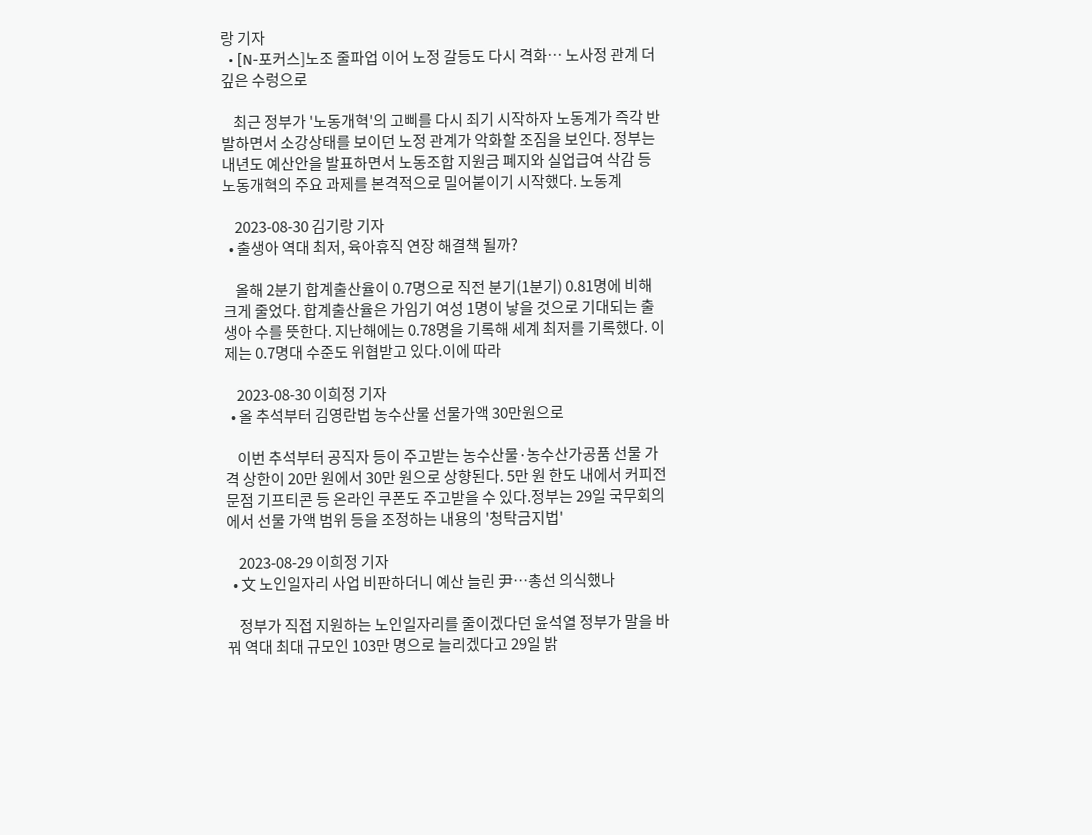랑 기자
  • [N-포커스]노조 줄파업 이어 노정 갈등도 다시 격화… 노사정 관계 더 깊은 수렁으로

    최근 정부가 '노동개혁'의 고삐를 다시 죄기 시작하자 노동계가 즉각 반발하면서 소강상태를 보이던 노정 관계가 악화할 조짐을 보인다. 정부는 내년도 예산안을 발표하면서 노동조합 지원금 폐지와 실업급여 삭감 등 노동개혁의 주요 과제를 본격적으로 밀어붙이기 시작했다. 노동계

    2023-08-30 김기랑 기자
  • 출생아 역대 최저, 육아휴직 연장 해결책 될까?

    올해 2분기 합계출산율이 0.7명으로 직전 분기(1분기) 0.81명에 비해 크게 줄었다. 합계출산율은 가임기 여성 1명이 낳을 것으로 기대되는 출생아 수를 뜻한다. 지난해에는 0.78명을 기록해 세계 최저를 기록했다. 이제는 0.7명대 수준도 위협받고 있다.이에 따라

    2023-08-30 이희정 기자
  • 올 추석부터 김영란법 농수산물 선물가액 30만원으로

    이번 추석부터 공직자 등이 주고받는 농수산물·농수산가공품 선물 가격 상한이 20만 원에서 30만 원으로 상향된다. 5만 원 한도 내에서 커피전문점 기프티콘 등 온라인 쿠폰도 주고받을 수 있다.정부는 29일 국무회의에서 선물 가액 범위 등을 조정하는 내용의 '청탁금지법'

    2023-08-29 이희정 기자
  • 文 노인일자리 사업 비판하더니 예산 늘린 尹…총선 의식했나

    정부가 직접 지원하는 노인일자리를 줄이겠다던 윤석열 정부가 말을 바꿔 역대 최대 규모인 103만 명으로 늘리겠다고 29일 밝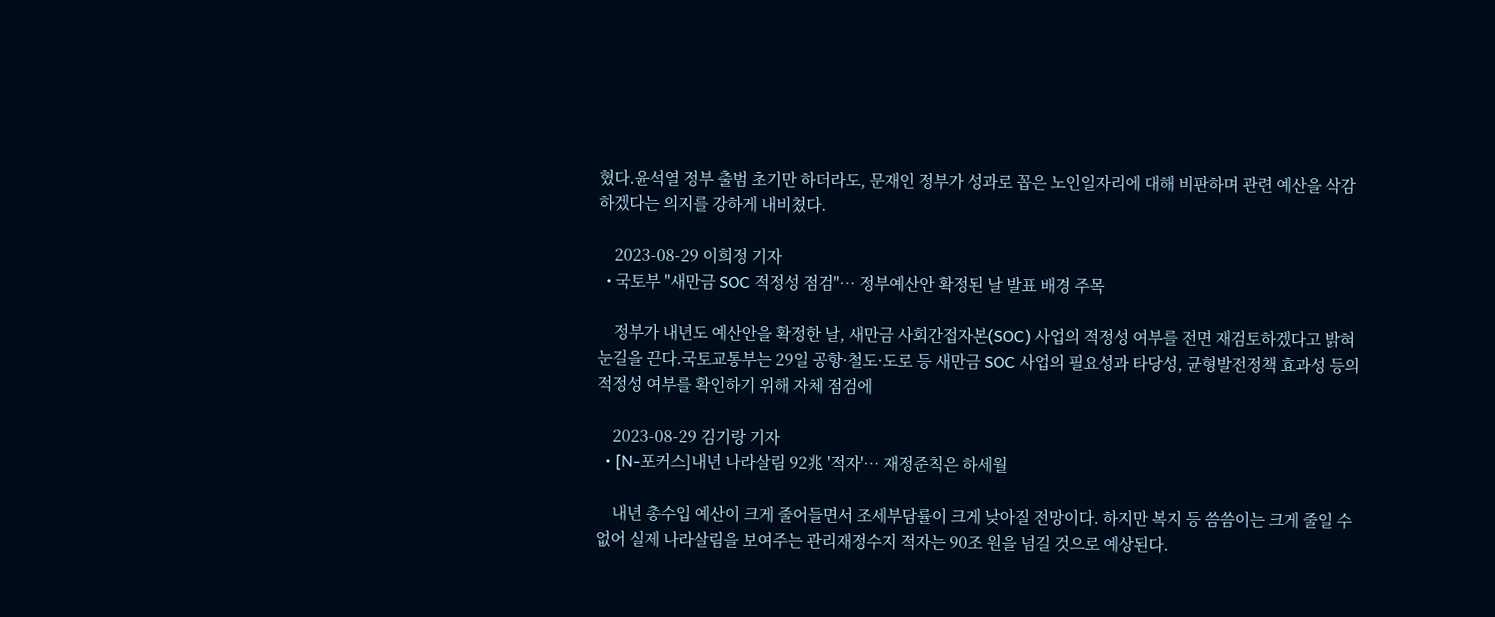혔다.윤석열 정부 출범 초기만 하더라도, 문재인 정부가 성과로 꼽은 노인일자리에 대해 비판하며 관련 예산을 삭감하겠다는 의지를 강하게 내비쳤다.

    2023-08-29 이희정 기자
  • 국토부 "새만금 SOC 적정성 점검"… 정부예산안 확정된 날 발표 배경 주목

    정부가 내년도 예산안을 확정한 날, 새만금 사회간접자본(SOC) 사업의 적정성 여부를 전면 재검토하겠다고 밝혀 눈길을 끈다.국토교통부는 29일 공항·철도·도로 등 새만금 SOC 사업의 필요성과 타당성, 균형발전정책 효과성 등의 적정성 여부를 확인하기 위해 자체 점검에

    2023-08-29 김기랑 기자
  • [N-포커스]내년 나라살림 92兆 '적자'… 재정준칙은 하세월

    내년 총수입 예산이 크게 줄어들면서 조세부담률이 크게 낮아질 전망이다. 하지만 복지 등 씀씀이는 크게 줄일 수 없어 실제 나라살림을 보여주는 관리재정수지 적자는 90조 원을 넘길 것으로 예상된다.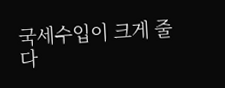국세수입이 크게 줄다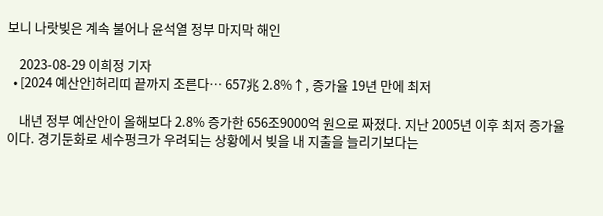보니 나랏빚은 계속 불어나 윤석열 정부 마지막 해인

    2023-08-29 이희정 기자
  • [2024 예산안]허리띠 끝까지 조른다… 657兆 2.8%↑, 증가율 19년 만에 최저

    내년 정부 예산안이 올해보다 2.8% 증가한 656조9000억 원으로 짜졌다. 지난 2005년 이후 최저 증가율이다. 경기둔화로 세수펑크가 우려되는 상황에서 빚을 내 지출을 늘리기보다는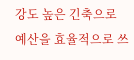강도 높은 긴축으로 예산을 효율적으로 쓰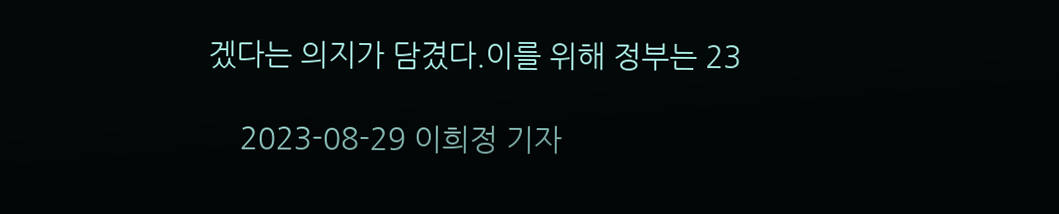겠다는 의지가 담겼다.이를 위해 정부는 23

    2023-08-29 이희정 기자